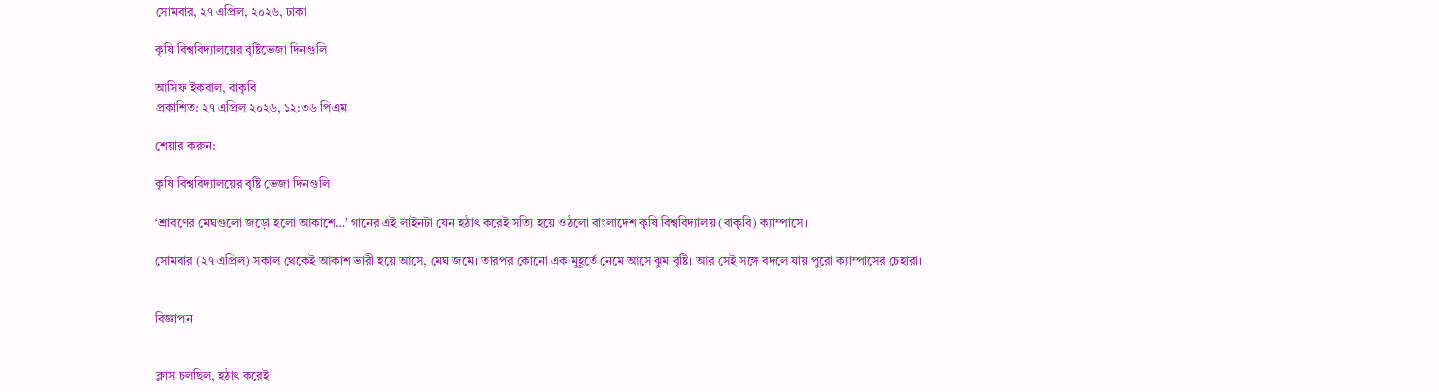সোমবার, ২৭ এপ্রিল, ২০২৬, ঢাকা

কৃষি বিশ্ববিদ্যালয়ের বৃষ্টিভেজা দিনগুলি

আসিফ ইকবাল, বাকৃবি
প্রকাশিত: ২৭ এপ্রিল ২০২৬, ১২:৩৬ পিএম

শেয়ার করুন:

কৃষি বিশ্ববিদ্যালয়ের বৃষ্টি ভেজা দিনগুলি

‘শ্রাবণের মেঘগুলো জড়ো হলো আকাশে…’ গানের এই লাইনটা যেন হঠাৎ করেই সত্যি হয়ে ওঠলো বাংলাদেশ কৃষি বিশ্ববিদ্যালয় (বাকৃবি) ক্যাম্পাসে।

সোমবার (২৭ এপ্রিল) সকাল থেকেই আকাশ ভারী হয়ে আসে, মেঘ জমে। তারপর কোনো এক মুহূর্তে নেমে আসে ঝুম বৃষ্টি। আর সেই সঙ্গে বদলে যায় পুরো ক্যাম্পাসের চেহারা।


বিজ্ঞাপন


ক্লাস চলছিল, হঠাৎ করেই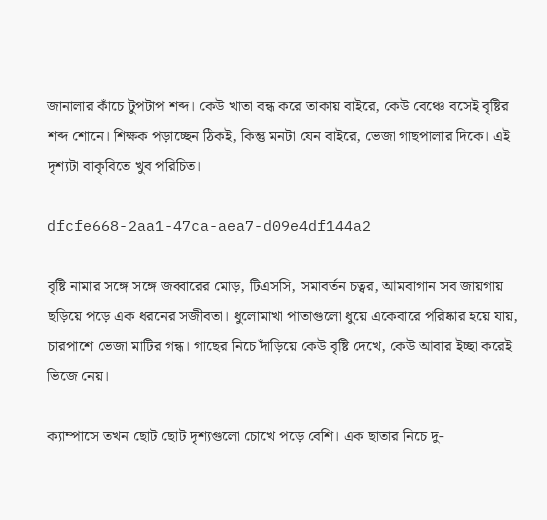জানালার কাঁচে টুপটাপ শব্দ। কেউ খাতা বন্ধ করে তাকায় বাইরে, কেউ বেঞ্চে বসেই বৃষ্টির শব্দ শোনে। শিক্ষক পড়াচ্ছেন ঠিকই, কিন্তু মনটা যেন বাইরে, ভেজা গাছপালার দিকে। এই দৃশ্যটা বাকৃবিতে খুব পরিচিত।

dfcfe668-2aa1-47ca-aea7-d09e4df144a2

বৃষ্টি নামার সঙ্গে সঙ্গে জব্বারের মোড়, টিএসসি, সমাবর্তন চত্বর, আমবাগান সব জায়গায় ছড়িয়ে পড়ে এক ধরনের সজীবতা। ধুলোমাখা পাতাগুলো ধুয়ে একেবারে পরিষ্কার হয়ে যায়, চারপাশে ভেজা মাটির গন্ধ। গাছের নিচে দাঁড়িয়ে কেউ বৃষ্টি দেখে, কেউ আবার ইচ্ছা করেই ভিজে নেয়।

ক্যাম্পাসে তখন ছোট ছোট দৃশ্যগুলো চোখে পড়ে বেশি। এক ছাতার নিচে দু-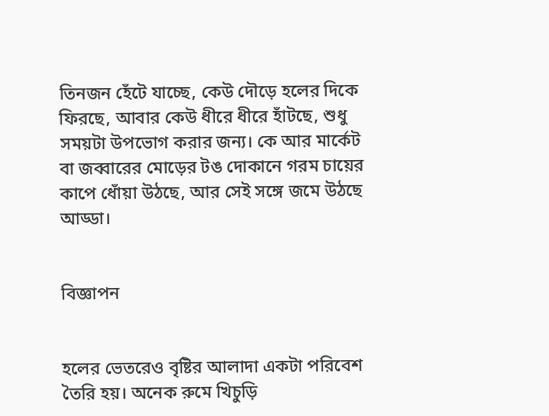তিনজন হেঁটে যাচ্ছে, কেউ দৌড়ে হলের দিকে ফিরছে, আবার কেউ ধীরে ধীরে হাঁটছে, শুধু সময়টা উপভোগ করার জন্য। কে আর মার্কেট বা জব্বারের মোড়ের টঙ দোকানে গরম চায়ের কাপে ধোঁয়া উঠছে, আর সেই সঙ্গে জমে উঠছে আড্ডা।


বিজ্ঞাপন


হলের ভেতরেও বৃষ্টির আলাদা একটা পরিবেশ তৈরি হয়। অনেক রুমে খিচুড়ি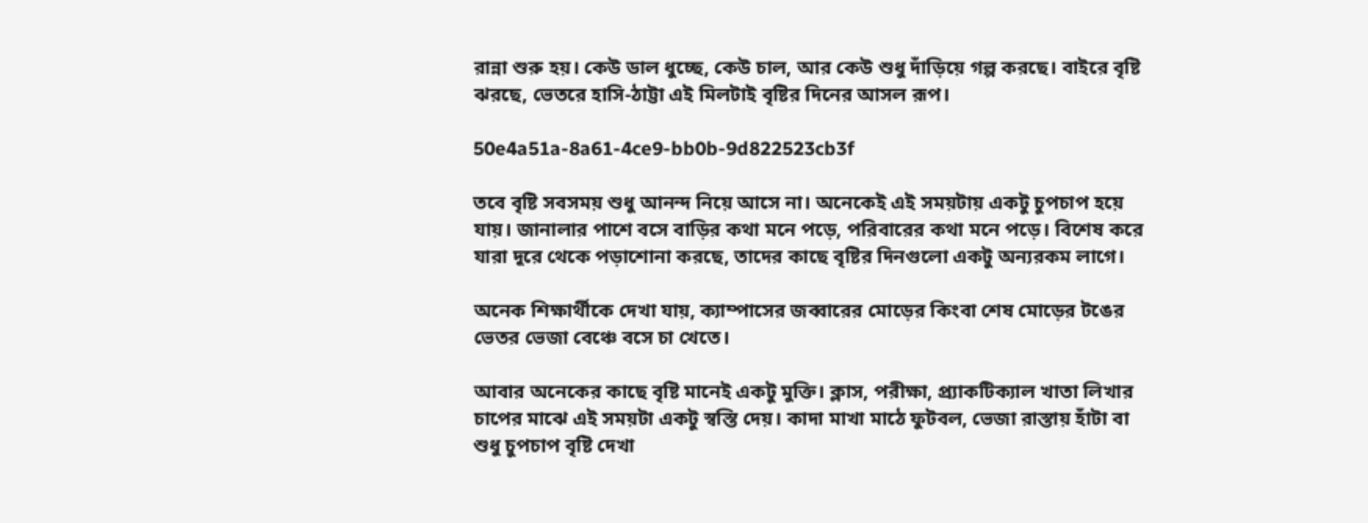রান্না শুরু হয়। কেউ ডাল ধুচ্ছে, কেউ চাল, আর কেউ শুধু দাঁড়িয়ে গল্প করছে। বাইরে বৃষ্টি ঝরছে, ভেতরে হাসি-ঠাট্টা এই মিলটাই বৃষ্টির দিনের আসল রূপ।

50e4a51a-8a61-4ce9-bb0b-9d822523cb3f

তবে বৃষ্টি সবসময় শুধু আনন্দ নিয়ে আসে না। অনেকেই এই সময়টায় একটু চুপচাপ হয়ে যায়। জানালার পাশে বসে বাড়ির কথা মনে পড়ে, পরিবারের কথা মনে পড়ে। বিশেষ করে যারা দূরে থেকে পড়াশোনা করছে, তাদের কাছে বৃষ্টির দিনগুলো একটু অন্যরকম লাগে।

অনেক শিক্ষার্থীকে দেখা যায়, ক্যাম্পাসের জব্বারের মোড়ের কিংবা শেষ মোড়ের টঙের ভেতর ভেজা বেঞ্চে বসে চা খেতে।

আবার অনেকের কাছে বৃষ্টি মানেই একটু মুক্তি। ক্লাস, পরীক্ষা, প্র্যাকটিক্যাল খাতা লিখার চাপের মাঝে এই সময়টা একটু স্বস্তি দেয়। কাদা মাখা মাঠে ফুটবল, ভেজা রাস্তায় হাঁটা বা শুধু চুপচাপ বৃষ্টি দেখা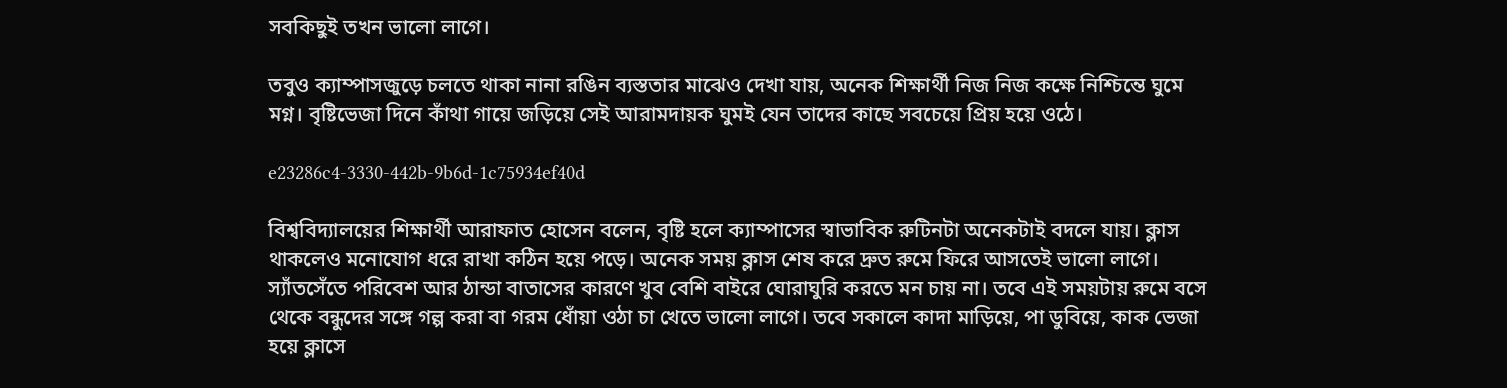সবকিছুই তখন ভালো লাগে।

তবুও ক্যাম্পাসজুড়ে চলতে থাকা নানা রঙিন ব্যস্ততার মাঝেও দেখা যায়, অনেক শিক্ষার্থী নিজ নিজ কক্ষে নিশ্চিন্তে ঘুমে মগ্ন। বৃষ্টিভেজা দিনে কাঁথা গায়ে জড়িয়ে সেই আরামদায়ক ঘুমই যেন তাদের কাছে সবচেয়ে প্রিয় হয়ে ওঠে।

e23286c4-3330-442b-9b6d-1c75934ef40d

বিশ্ববিদ্যালয়ের শিক্ষার্থী আরাফাত হোসেন বলেন, বৃষ্টি হলে ক্যাম্পাসের স্বাভাবিক রুটিনটা অনেকটাই বদলে যায়। ক্লাস থাকলেও মনোযোগ ধরে রাখা কঠিন হয়ে পড়ে। অনেক সময় ক্লাস শেষ করে দ্রুত রুমে ফিরে আসতেই ভালো লাগে। স্যাঁতসেঁতে পরিবেশ আর ঠান্ডা বাতাসের কারণে খুব বেশি বাইরে ঘোরাঘুরি করতে মন চায় না। তবে এই সময়টায় রুমে বসে থেকে বন্ধুদের সঙ্গে গল্প করা বা গরম ধোঁয়া ওঠা চা খেতে ভালো লাগে। তবে সকালে কাদা মাড়িয়ে, পা ডুবিয়ে, কাক ভেজা হয়ে ক্লাসে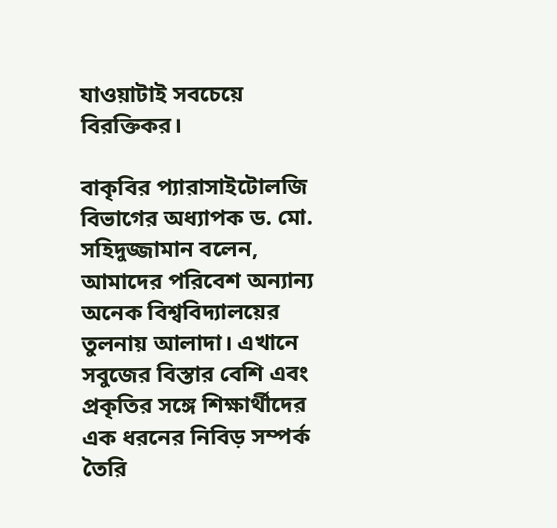যাওয়াটাই সবচেয়ে বিরক্তিকর।

বাকৃবির প্যারাসাইটোলজি বিভাগের অধ্যাপক ড. মো. সহিদুজ্জামান বলেন, আমাদের পরিবেশ অন্যান্য অনেক বিশ্ববিদ্যালয়ের তুলনায় আলাদা। এখানে সবুজের বিস্তার বেশি এবং প্রকৃতির সঙ্গে শিক্ষার্থীদের এক ধরনের নিবিড় সম্পর্ক তৈরি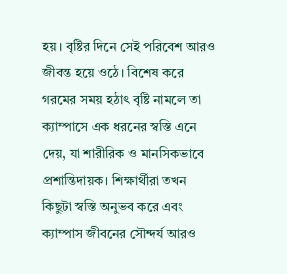হয়। বৃষ্টির দিনে সেই পরিবেশ আরও জীবন্ত হয়ে ওঠে। বিশেষ করে গরমের সময় হঠাৎ বৃষ্টি নামলে তা ক্যাম্পাসে এক ধরনের স্বস্তি এনে দেয়, যা শারীরিক ও মানসিকভাবে প্রশান্তিদায়ক। শিক্ষার্থীরা তখন কিছুটা স্বস্তি অনুভব করে এবং ক্যাম্পাস জীবনের সৌন্দর্য আরও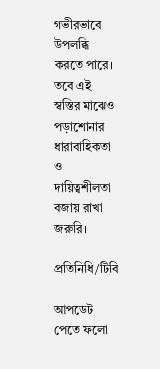গভীরভাবে উপলব্ধি করতে পারে। তবে এই স্বস্তির মাঝেও পড়াশোনার ধারাবাহিকতা ও দায়িত্বশীলতা বজায় রাখা জরুরি।

প্রতিনিধি/টিবি

আপডেট পেতে ফলো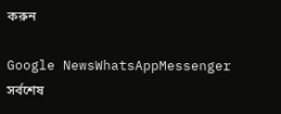করুন

Google NewsWhatsAppMessenger
সর্বশেষ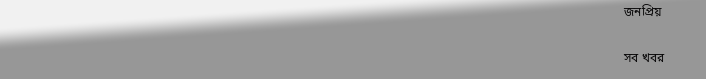জনপ্রিয়

সব খবর